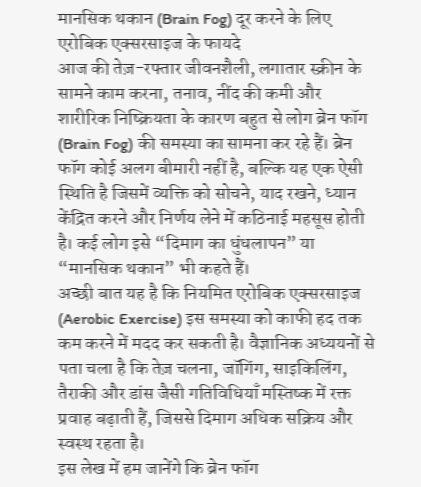मानसिक थकान (Brain Fog) दूर करने के लिए एरोबिक एक्सरसाइज के फायदे
आज की तेज़-रफ्तार जीवनशैली, लगातार स्क्रीन के सामने काम करना, तनाव, नींद की कमी और शारीरिक निष्क्रियता के कारण बहुत से लोग ब्रेन फॉग (Brain Fog) की समस्या का सामना कर रहे हैं। ब्रेन फॉग कोई अलग बीमारी नहीं है, बल्कि यह एक ऐसी स्थिति है जिसमें व्यक्ति को सोचने, याद रखने, ध्यान केंद्रित करने और निर्णय लेने में कठिनाई महसूस होती है। कई लोग इसे “दिमाग का धुंधलापन” या “मानसिक थकान” भी कहते हैं।
अच्छी बात यह है कि नियमित एरोबिक एक्सरसाइज (Aerobic Exercise) इस समस्या को काफी हद तक कम करने में मदद कर सकती है। वैज्ञानिक अध्ययनों से पता चला है कि तेज़ चलना, जॉगिंग, साइकिलिंग, तैराकी और डांस जैसी गतिविधियाँ मस्तिष्क में रक्त प्रवाह बढ़ाती हैं, जिससे दिमाग अधिक सक्रिय और स्वस्थ रहता है।
इस लेख में हम जानेंगे कि ब्रेन फॉग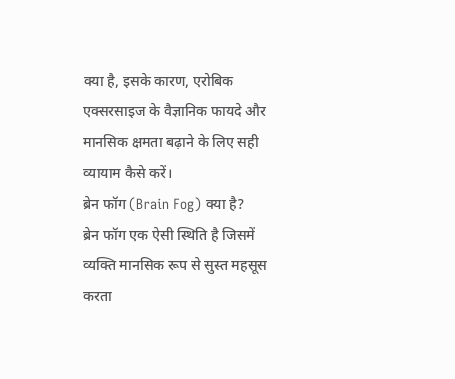क्या है, इसके कारण, एरोबिक एक्सरसाइज के वैज्ञानिक फायदे और मानसिक क्षमता बढ़ाने के लिए सही व्यायाम कैसे करें।
ब्रेन फॉग (Brain Fog) क्या है?
ब्रेन फॉग एक ऐसी स्थिति है जिसमें व्यक्ति मानसिक रूप से सुस्त महसूस करता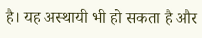है। यह अस्थायी भी हो सकता है और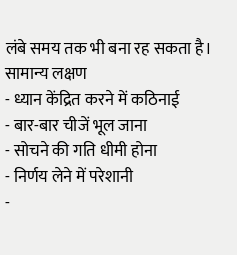लंबे समय तक भी बना रह सकता है।
सामान्य लक्षण
- ध्यान केंद्रित करने में कठिनाई
- बार-बार चीजें भूल जाना
- सोचने की गति धीमी होना
- निर्णय लेने में परेशानी
-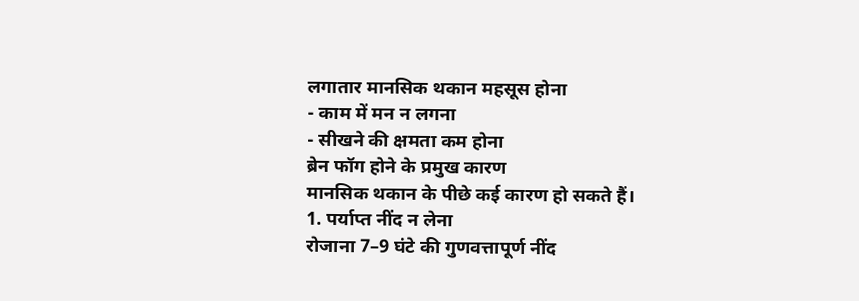लगातार मानसिक थकान महसूस होना
- काम में मन न लगना
- सीखने की क्षमता कम होना
ब्रेन फॉग होने के प्रमुख कारण
मानसिक थकान के पीछे कई कारण हो सकते हैं।
1. पर्याप्त नींद न लेना
रोजाना 7–9 घंटे की गुणवत्तापूर्ण नींद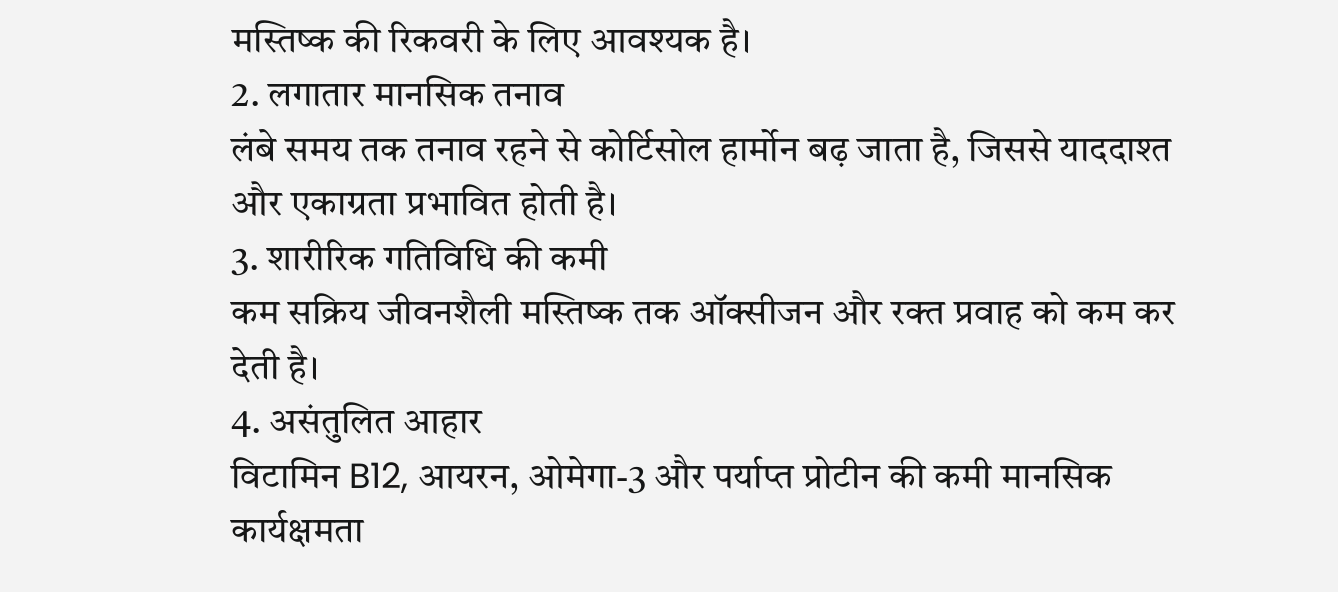मस्तिष्क की रिकवरी के लिए आवश्यक है।
2. लगातार मानसिक तनाव
लंबे समय तक तनाव रहने से कोर्टिसोल हार्मोन बढ़ जाता है, जिससे याददाश्त और एकाग्रता प्रभावित होती है।
3. शारीरिक गतिविधि की कमी
कम सक्रिय जीवनशैली मस्तिष्क तक ऑक्सीजन और रक्त प्रवाह को कम कर देती है।
4. असंतुलित आहार
विटामिन B12, आयरन, ओमेगा-3 और पर्याप्त प्रोटीन की कमी मानसिक कार्यक्षमता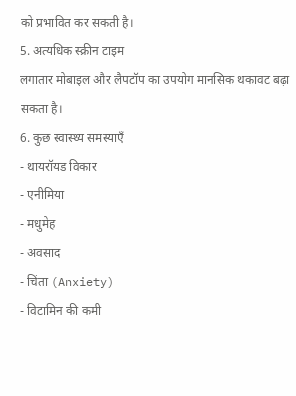को प्रभावित कर सकती है।
5. अत्यधिक स्क्रीन टाइम
लगातार मोबाइल और लैपटॉप का उपयोग मानसिक थकावट बढ़ा सकता है।
6. कुछ स्वास्थ्य समस्याएँ
- थायरॉयड विकार
- एनीमिया
- मधुमेह
- अवसाद
- चिंता (Anxiety)
- विटामिन की कमी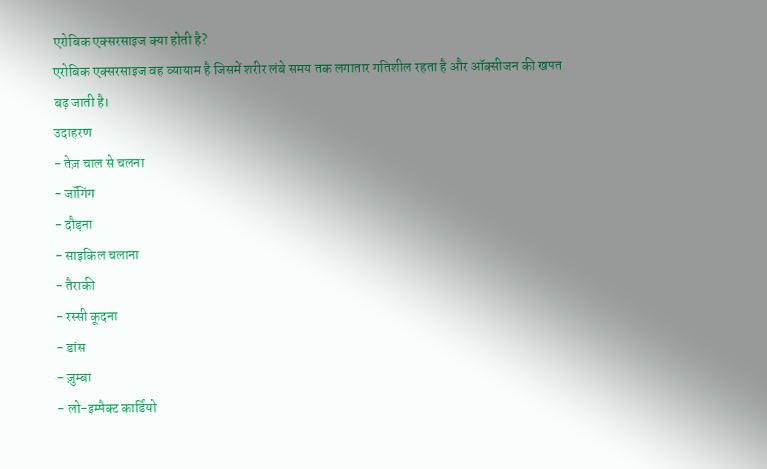एरोबिक एक्सरसाइज क्या होती है?
एरोबिक एक्सरसाइज वह व्यायाम है जिसमें शरीर लंबे समय तक लगातार गतिशील रहता है और ऑक्सीजन की खपत बढ़ जाती है।
उदाहरण
- तेज़ चाल से चलना
- जॉगिंग
- दौड़ना
- साइकिल चलाना
- तैराकी
- रस्सी कूदना
- डांस
- ज़ुम्बा
- लो-इम्पैक्ट कार्डियो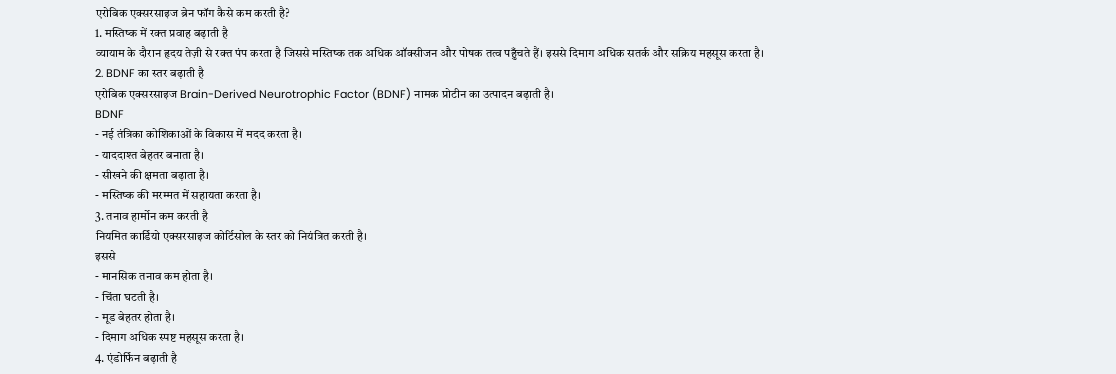एरोबिक एक्सरसाइज ब्रेन फॉग कैसे कम करती है?
1. मस्तिष्क में रक्त प्रवाह बढ़ाती है
व्यायाम के दौरान हृदय तेज़ी से रक्त पंप करता है जिससे मस्तिष्क तक अधिक ऑक्सीजन और पोषक तत्व पहुँचते हैं। इससे दिमाग अधिक सतर्क और सक्रिय महसूस करता है।
2. BDNF का स्तर बढ़ाती है
एरोबिक एक्सरसाइज Brain-Derived Neurotrophic Factor (BDNF) नामक प्रोटीन का उत्पादन बढ़ाती है।
BDNF
- नई तंत्रिका कोशिकाओं के विकास में मदद करता है।
- याददाश्त बेहतर बनाता है।
- सीखने की क्षमता बढ़ाता है।
- मस्तिष्क की मरम्मत में सहायता करता है।
3. तनाव हार्मोन कम करती है
नियमित कार्डियो एक्सरसाइज कोर्टिसोल के स्तर को नियंत्रित करती है।
इससे
- मानसिक तनाव कम होता है।
- चिंता घटती है।
- मूड बेहतर होता है।
- दिमाग अधिक स्पष्ट महसूस करता है।
4. एंडोर्फिन बढ़ाती है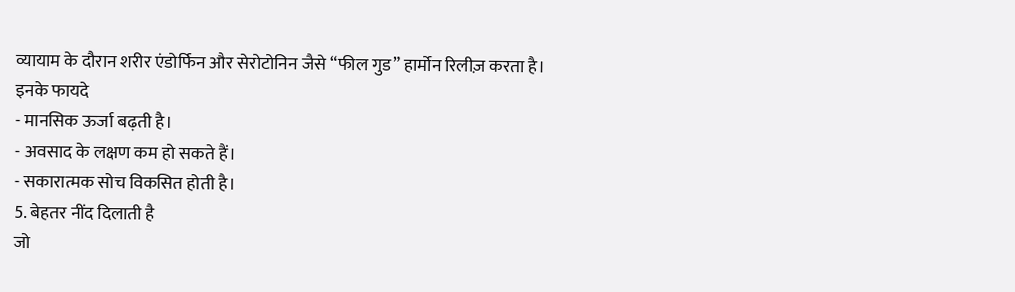व्यायाम के दौरान शरीर एंडोर्फिन और सेरोटोनिन जैसे “फील गुड” हार्मोन रिलीज़ करता है।
इनके फायदे
- मानसिक ऊर्जा बढ़ती है।
- अवसाद के लक्षण कम हो सकते हैं।
- सकारात्मक सोच विकसित होती है।
5. बेहतर नींद दिलाती है
जो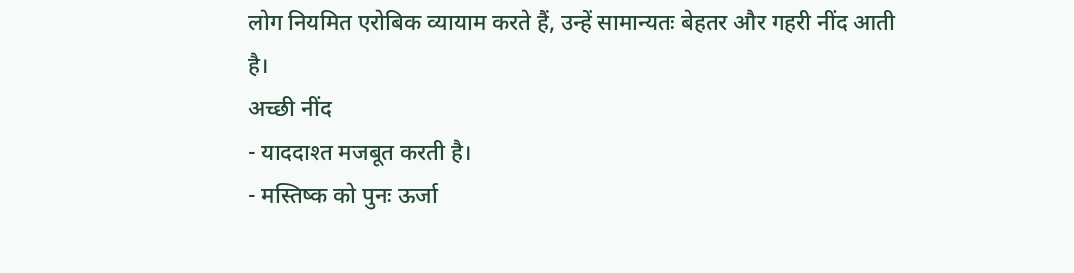लोग नियमित एरोबिक व्यायाम करते हैं, उन्हें सामान्यतः बेहतर और गहरी नींद आती है।
अच्छी नींद
- याददाश्त मजबूत करती है।
- मस्तिष्क को पुनः ऊर्जा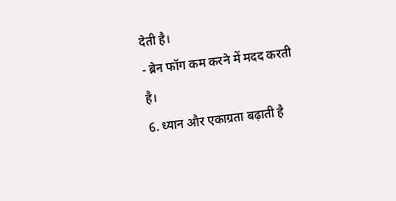देती है।
- ब्रेन फॉग कम करने में मदद करती है।
6. ध्यान और एकाग्रता बढ़ाती है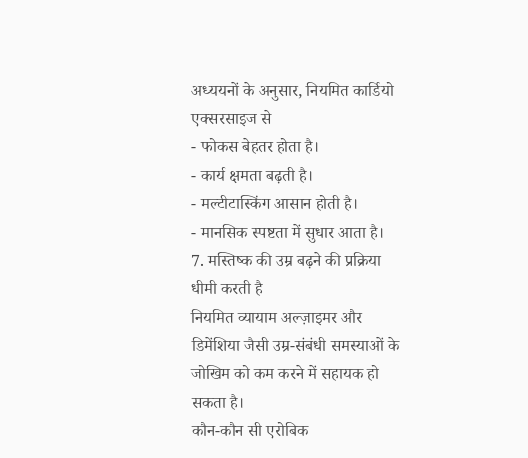अध्ययनों के अनुसार, नियमित कार्डियो एक्सरसाइज से
- फोकस बेहतर होता है।
- कार्य क्षमता बढ़ती है।
- मल्टीटास्किंग आसान होती है।
- मानसिक स्पष्टता में सुधार आता है।
7. मस्तिष्क की उम्र बढ़ने की प्रक्रिया धीमी करती है
नियमित व्यायाम अल्ज़ाइमर और डिमेंशिया जैसी उम्र-संबंधी समस्याओं के जोखिम को कम करने में सहायक हो सकता है।
कौन-कौन सी एरोबिक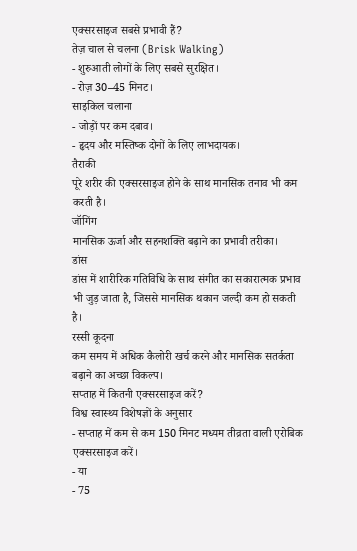एक्सरसाइज सबसे प्रभावी हैं?
तेज़ चाल से चलना (Brisk Walking)
- शुरुआती लोगों के लिए सबसे सुरक्षित।
- रोज़ 30–45 मिनट।
साइकिल चलाना
- जोड़ों पर कम दबाव।
- हृदय और मस्तिष्क दोनों के लिए लाभदायक।
तैराकी
पूरे शरीर की एक्सरसाइज होने के साथ मानसिक तनाव भी कम करती है।
जॉगिंग
मानसिक ऊर्जा और सहनशक्ति बढ़ाने का प्रभावी तरीका।
डांस
डांस में शारीरिक गतिविधि के साथ संगीत का सकारात्मक प्रभाव भी जुड़ जाता है, जिससे मानसिक थकान जल्दी कम हो सकती है।
रस्सी कूदना
कम समय में अधिक कैलोरी खर्च करने और मानसिक सतर्कता बढ़ाने का अच्छा विकल्प।
सप्ताह में कितनी एक्सरसाइज करें?
विश्व स्वास्थ्य विशेषज्ञों के अनुसार
- सप्ताह में कम से कम 150 मिनट मध्यम तीव्रता वाली एरोबिक एक्सरसाइज करें।
- या
- 75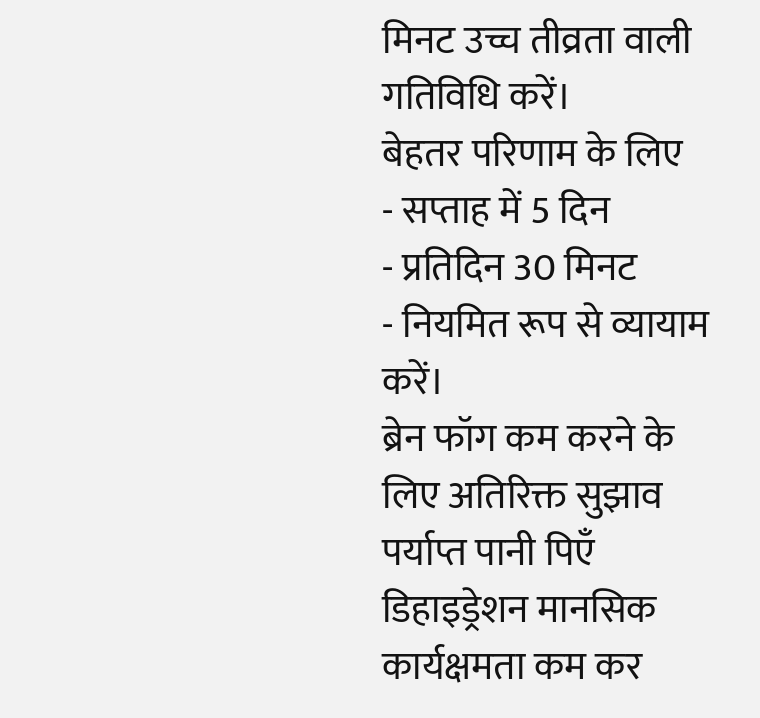मिनट उच्च तीव्रता वाली गतिविधि करें।
बेहतर परिणाम के लिए
- सप्ताह में 5 दिन
- प्रतिदिन 30 मिनट
- नियमित रूप से व्यायाम करें।
ब्रेन फॉग कम करने के लिए अतिरिक्त सुझाव
पर्याप्त पानी पिएँ
डिहाइड्रेशन मानसिक कार्यक्षमता कम कर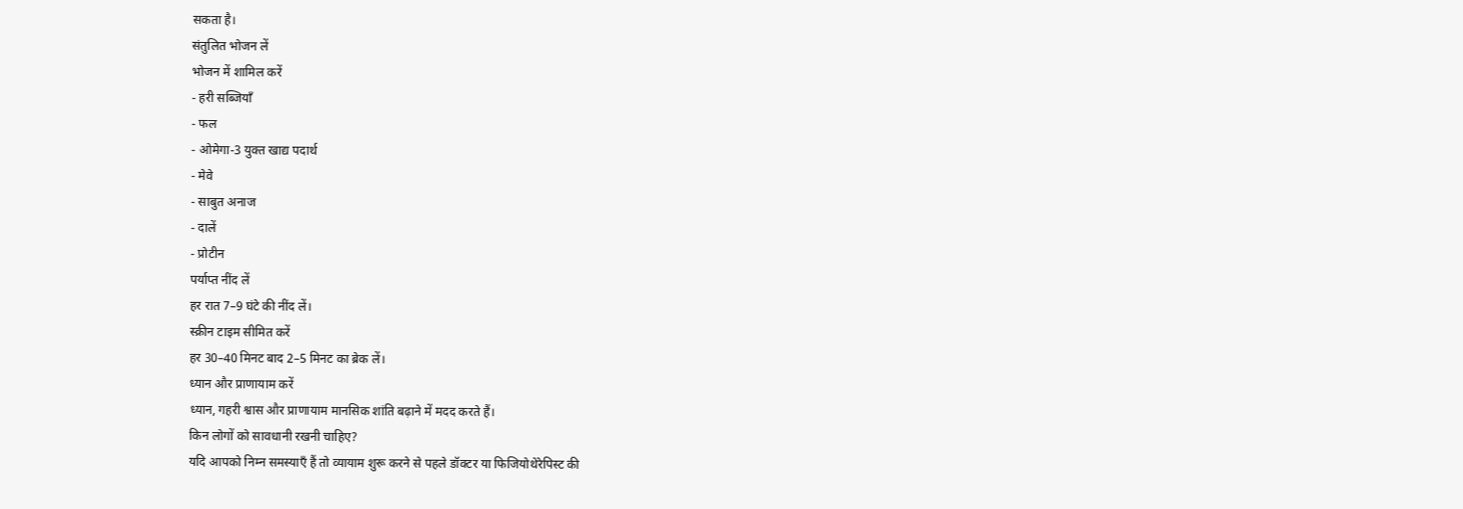सकता है।
संतुलित भोजन लें
भोजन में शामिल करें
- हरी सब्जियाँ
- फल
- ओमेगा-3 युक्त खाद्य पदार्थ
- मेवे
- साबुत अनाज
- दालें
- प्रोटीन
पर्याप्त नींद लें
हर रात 7–9 घंटे की नींद लें।
स्क्रीन टाइम सीमित करें
हर 30–40 मिनट बाद 2–5 मिनट का ब्रेक लें।
ध्यान और प्राणायाम करें
ध्यान, गहरी श्वास और प्राणायाम मानसिक शांति बढ़ाने में मदद करते हैं।
किन लोगों को सावधानी रखनी चाहिए?
यदि आपको निम्न समस्याएँ हैं तो व्यायाम शुरू करने से पहले डॉक्टर या फिजियोथेरेपिस्ट की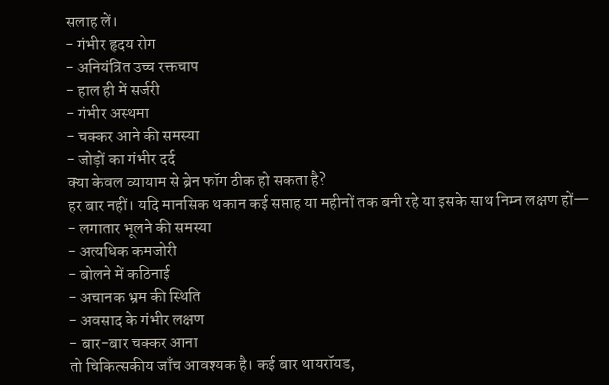सलाह लें।
- गंभीर हृदय रोग
- अनियंत्रित उच्च रक्तचाप
- हाल ही में सर्जरी
- गंभीर अस्थमा
- चक्कर आने की समस्या
- जोड़ों का गंभीर दर्द
क्या केवल व्यायाम से ब्रेन फॉग ठीक हो सकता है?
हर बार नहीं। यदि मानसिक थकान कई सप्ताह या महीनों तक बनी रहे या इसके साथ निम्न लक्षण हों—
- लगातार भूलने की समस्या
- अत्यधिक कमजोरी
- बोलने में कठिनाई
- अचानक भ्रम की स्थिति
- अवसाद के गंभीर लक्षण
- बार-बार चक्कर आना
तो चिकित्सकीय जाँच आवश्यक है। कई बार थायरॉयड,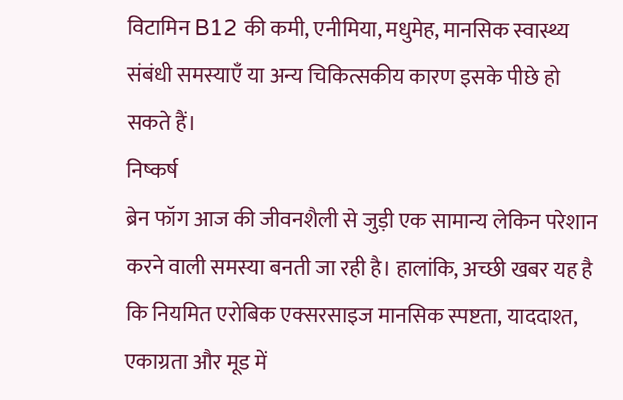विटामिन B12 की कमी, एनीमिया, मधुमेह, मानसिक स्वास्थ्य संबंधी समस्याएँ या अन्य चिकित्सकीय कारण इसके पीछे हो सकते हैं।
निष्कर्ष
ब्रेन फॉग आज की जीवनशैली से जुड़ी एक सामान्य लेकिन परेशान करने वाली समस्या बनती जा रही है। हालांकि, अच्छी खबर यह है कि नियमित एरोबिक एक्सरसाइज मानसिक स्पष्टता, याददाश्त, एकाग्रता और मूड में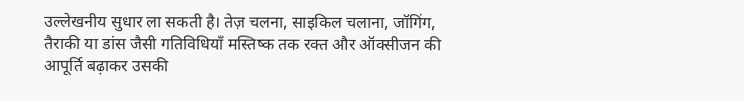उल्लेखनीय सुधार ला सकती है। तेज़ चलना, साइकिल चलाना, जॉगिंग, तैराकी या डांस जैसी गतिविधियाँ मस्तिष्क तक रक्त और ऑक्सीजन की आपूर्ति बढ़ाकर उसकी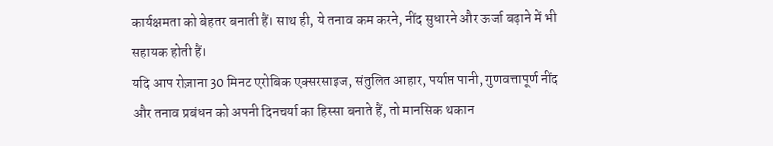कार्यक्षमता को बेहतर बनाती हैं। साथ ही, ये तनाव कम करने, नींद सुधारने और ऊर्जा बढ़ाने में भी सहायक होती हैं।
यदि आप रोज़ाना 30 मिनट एरोबिक एक्सरसाइज, संतुलित आहार, पर्याप्त पानी, गुणवत्तापूर्ण नींद और तनाव प्रबंधन को अपनी दिनचर्या का हिस्सा बनाते हैं, तो मानसिक थकान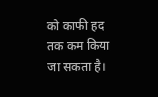को काफी हद तक कम किया जा सकता है।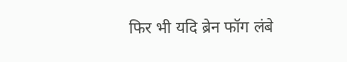फिर भी यदि ब्रेन फॉग लंबे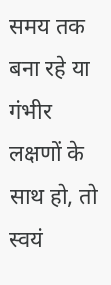समय तक बना रहे या गंभीर लक्षणों के साथ हो, तो स्वयं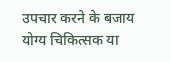उपचार करने के बजाय योग्य चिकित्सक या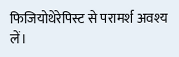फिजियोथेरेपिस्ट से परामर्श अवश्य लें।